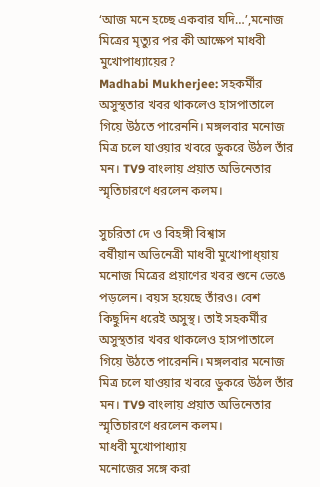‘আজ মনে হচ্ছে একবার যদি…’,মনোজ মিত্রের মৃত্যুর পর কী আক্ষেপ মাধবী মুখোপাধ্যায়ের?
Madhabi Mukherjee: সহকর্মীর অসুস্থতার খবর থাকলেও হাসপাতালে গিয়ে উঠতে পারেননি। মঙ্গলবার মনোজ মিত্র চলে যাওয়ার খবরে ডুকরে উঠল তাঁর মন। TV9 বাংলায় প্রয়াত অভিনেতার স্মৃতিচারণে ধরলেন কলম।

সুচরিতা দে ও বিহঙ্গী বিশ্বাস
বর্ষীয়ান অভিনেত্রী মাধবী মুখোপাধ্য়ায় মনোজ মিত্রের প্রয়াণের খবর শুনে ভেঙে পড়লেন। বয়স হয়েছে তাঁরও। বেশ কিছুদিন ধরেই অসুস্থ। তাই সহকর্মীর অসুস্থতার খবর থাকলেও হাসপাতালে গিয়ে উঠতে পারেননি। মঙ্গলবার মনোজ মিত্র চলে যাওয়ার খবরে ডুকরে উঠল তাঁর মন। TV9 বাংলায় প্রয়াত অভিনেতার স্মৃতিচারণে ধরলেন কলম।
মাধবী মুখোপাধ্যায়
মনোজের সঙ্গে করা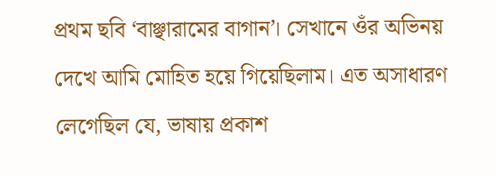প্রথম ছবি ‘বাঞ্ছারামের বাগান’। সেখানে ওঁর অভিনয় দেখে আমি মোহিত হয়ে গিয়েছিলাম। এত অসাধারণ লেগেছিল যে, ভাষায় প্রকাশ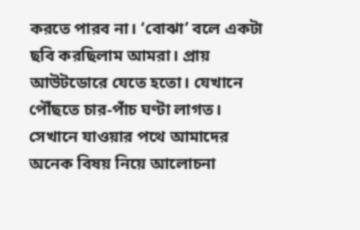করতে পারব না। ‘বোঝা’ বলে একটা ছবি করছিলাম আমরা। প্রায় আউটডোরে যেতে হতো। যেখানে পৌঁছতে চার-পাঁচ ঘণ্টা লাগত। সেখানে যাওয়ার পথে আমাদের অনেক বিষয় নিয়ে আলোচনা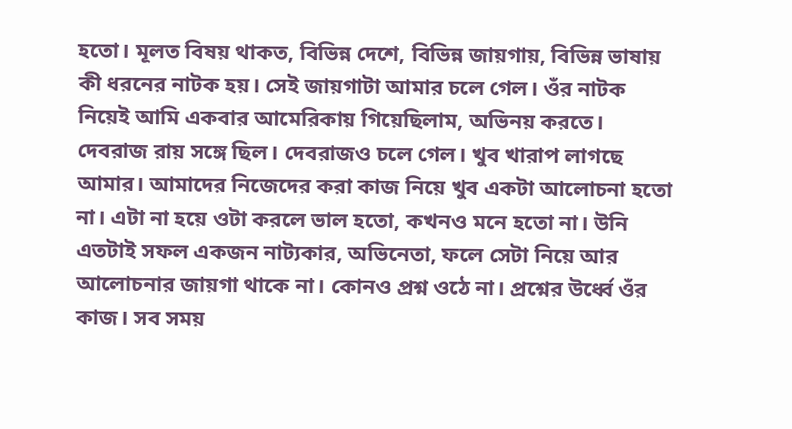হতো। মূলত বিষয় থাকত, বিভিন্ন দেশে, বিভিন্ন জায়গায়, বিভিন্ন ভাষায় কী ধরনের নাটক হয়। সেই জায়গাটা আমার চলে গেল। ওঁর নাটক নিয়েই আমি একবার আমেরিকায় গিয়েছিলাম, অভিনয় করতে। দেবরাজ রায় সঙ্গে ছিল। দেবরাজও চলে গেল। খুব খারাপ লাগছে আমার। আমাদের নিজেদের করা কাজ নিয়ে খুব একটা আলোচনা হতো না। এটা না হয়ে ওটা করলে ভাল হতো, কখনও মনে হতো না। উনি এতটাই সফল একজন নাট্যকার, অভিনেতা, ফলে সেটা নিয়ে আর আলোচনার জায়গা থাকে না। কোনও প্রশ্ন ওঠে না। প্রশ্নের উর্ধ্বে ওঁর কাজ। সব সময়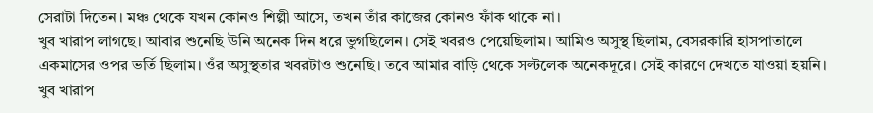সেরাটা দিতেন। মঞ্চ থেকে যখন কোনও শিল্পী আসে, তখন তাঁর কাজের কোনও ফাঁক থাকে না।
খুব খারাপ লাগছে। আবার শুনেছি উনি অনেক দিন ধরে ভুগছিলেন। সেই খবরও পেয়েছিলাম। আমিও অসুস্থ ছিলাম, বেসরকারি হাসপাতালে একমাসের ওপর ভর্তি ছিলাম। ওঁর অসুস্থতার খবরটাও শুনেছি। তবে আমার বাড়ি থেকে সল্টলেক অনেকদূরে। সেই কারণে দেখতে যাওয়া হয়নি। খুব খারাপ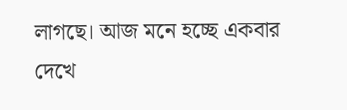লাগছে। আজ মনে হচ্ছে একবার দেখে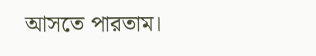আসতে পারতাম।